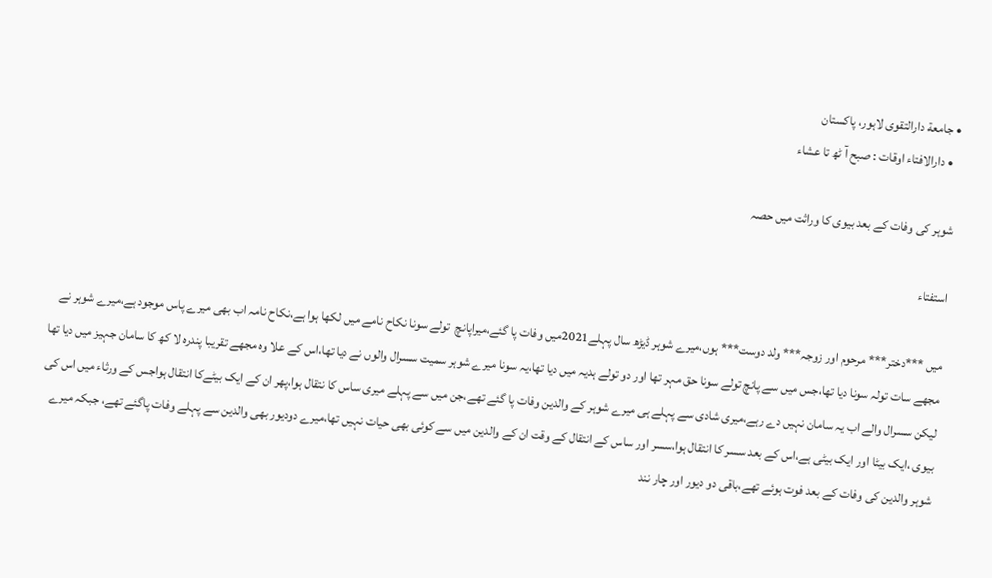• جامعة دارالتقوی لاہور، پاکستان
  • دارالافتاء اوقات : صبح آ ٹھ تا عشاء

شوہر کی وفات کے بعد بیوی کا وراثت میں حصہ

استفتاء

میں ***دختر*** مرحوم اور زوجہ*** ولد دوست*** ہوں،میرے شوہر ڈیڑھ سال پہلے2021میں وفات پا گئے،میراپانچ  تولے سونا نکاح نامے میں لکھا ہوا ہے،نکاح نامہ اب بھی میرے پاس موجود ہے،میرے شوہر نے مجھے سات تولہ سونا دیا تھا،جس میں سے پانچ تولے سونا حق مہر تھا اور دو تولے ہدیہ میں دیا تھا،یہ سونا میرے شوہر سمیت سسرال والوں نے دیا تھا،اس کے علا وہ مجھے تقریبا پندرہ لا کھ کا سامان جہیز میں دیا تھا لیکن سسرال والے اب یہ سامان نہیں دے رہے،میری شادی سے پہلے ہی میرے شوہر کے والدین وفات پا گئے تھے،جن میں سے پہلے میری ساس کا نتقال ہوا،پھر ان کے ایک بیٹےکا انتقال ہواجس کے ورثاء میں اس کی بیوی ،ایک بیٹا اور ایک بیٹی ہے،اس کے بعد سسر کا انتقال ہوا،سسر اور ساس کے انتقال کے وقت ان کے والدین میں سے کوئی بھی حیات نہیں تھا،میرے دودیور بھی والدین سے پہلے وفات پاگئے تھے، جبکہ میرے شوہر والدین کی وفات کے بعد فوت ہوئے تھے،باقی دو دیور اور چار نند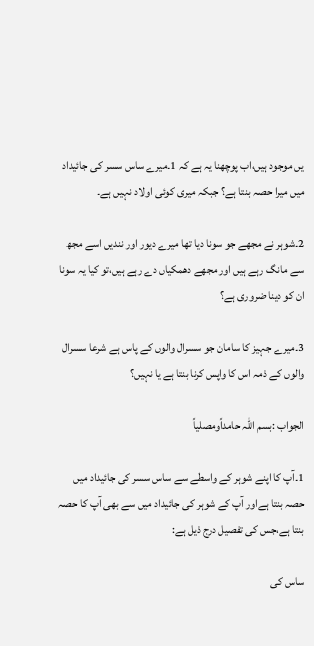یں موجود ہیں،اب پوچھنا یہ ہے کہ 1۔میرے ساس سسر کی جائیداد میں میرا حصہ بنتا ہے؟ جبکہ میری کوئی اولاد نہیں ہے۔

2۔شوہر نے مجھے جو سونا دیا تھا میرے دیور اور نندیں اسے مجھ سے مانگ رہے ہیں اور مجھے دھمکیاں دے رہے ہیں،تو کیا یہ سونا ان کو دینا ضروری ہے؟

3۔میرے جہیز کا سامان جو سسرال والوں کے پاس ہے شرعا سسرال والوں کے ذمہ اس کا واپس کرنا بنتا ہے یا نہیں؟

الجواب :بسم اللہ حامداًومصلیاً

1۔آپ کا اپنے شوہر کے واسطے سے ساس سسر کی جائیداد میں حصہ بنتا ہےاور آپ کے شوہر کی جائیداد میں سے بھی آپ کا حصہ بنتا ہے،جس کی تفصیل درج ذیل ہے:

ساس کی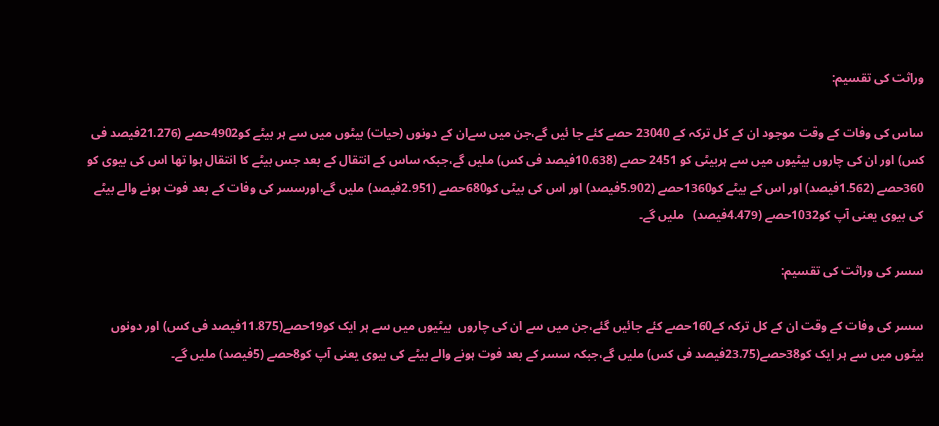وراثت کی تقسیم:

ساس کی وفات کے وقت موجود ان کے کل ترکہ کے 23040 حصے کئے جا ئیں گے،جن میں سےان کے دونوں (حیات) بیٹوں میں سے ہر بیٹے کو4902حصے (21.276فیصد فی کس) اور ان کی چاروں بیٹیوں میں سے ہربیٹی کو 2451 حصے (10.638فیصد فی کس) ملیں گے،جبکہ ساس کے انتقال کے بعد جس بیٹے کا انتقال ہوا تھا اس کی بیوی کو 360حصے (1.562فیصد) اور اس کے بیٹے کو1360حصے (5.902فیصد) اور اس کی بیٹی کو680حصے (2.951فیصد) ملیں گے،اورسسر کی وفات کے بعد فوت ہونے والے بیٹے کی بیوی یعنی آپ کو1032حصے (4.479فیصد)   ملیں گے۔

سسر کی وراثت کی تقسیم:

سسر کی وفات کے وقت ان کے کل ترکہ کے160حصے کئے جائیں گئے،جن میں سے ان کی چاروں  بیٹیوں میں سے ہر ایک کو19حصے(11.875فیصد فی کس) اور دونوں بیٹوں میں سے ہر ایک کو38حصے(23.75فیصد فی کس) ملیں گے،جبکہ سسر کے بعد فوت ہونے والے بیٹے کی بیوی یعنی آپ کو8حصے (5فیصد) ملیں گے۔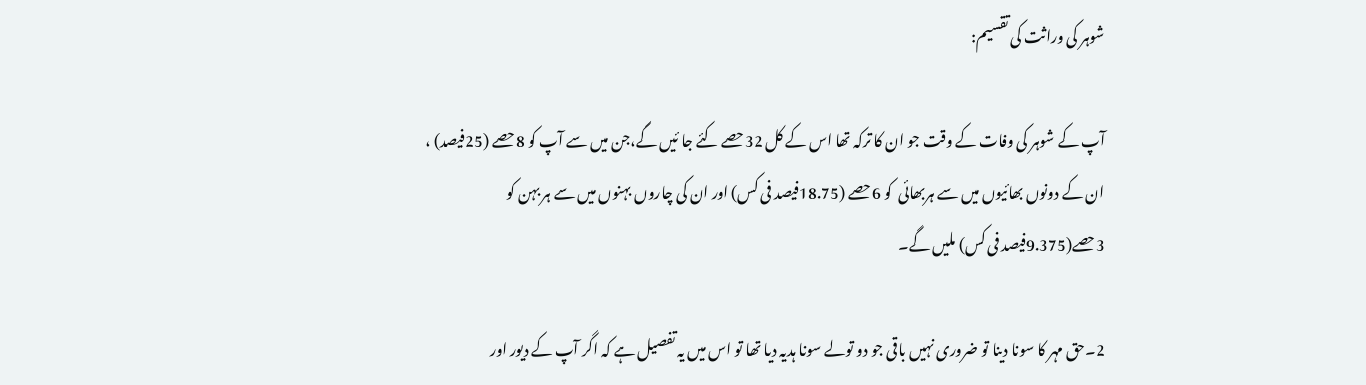شوہر کی وراثت کی تقسیم:

آپ کے شوہر کی وفات کے وقت جو ان کا ترکہ تھا اس کے کل 32حصے کئے جا ئیں گے،جن میں سے آپ کو 8حصے (25فیصد) ، ان کے دونوں بھائیوں میں سے ہربھائی  کو 6حصے (18.75فیصد فی کس) اور ان کی چاروں بہنوں میں سے ہر بہن کو 3حصے(9.375فیصد فی کس) ملیں گے۔

2۔حق مہر کا سونا دینا تو ضروری نہیں باقی جو دو تولے سونا ہدیہ دیا تھا تو اس میں یہ تفصیل ہے کہ اگر آپ کے دیور اور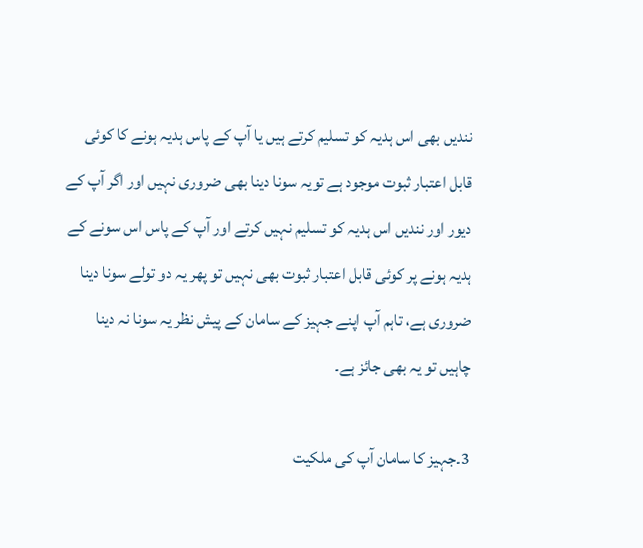نندیں بھی اس ہدیہ کو تسلیم کرتے ہیں یا آپ کے پاس ہدیہ ہونے کا کوئی قابل اعتبار ثبوت موجود ہے تویہ سونا دینا بھی ضروری نہیں اور اگر آپ کے دیور اور نندیں اس ہدیہ کو تسلیم نہیں کرتے اور آپ کے پاس اس سونے کے ہدیہ ہونے پر کوئی قابل اعتبار ثبوت بھی نہیں تو پھر یہ دو تولے سونا دینا ضروری ہے، تاہم آپ اپنے جہیز کے سامان کے پیش نظر یہ سونا نہ دینا چاہیں تو یہ بھی جائز ہے۔

3۔جہیز کا سامان آپ کی ملکیت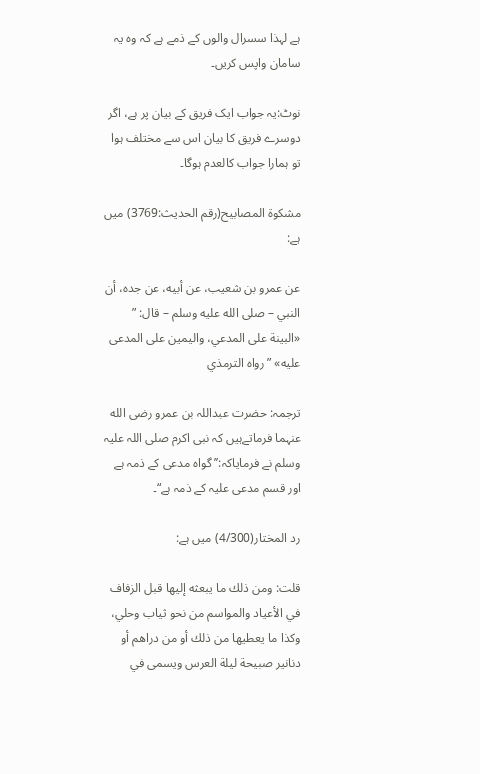ہے لہذا سسرال والوں کے ذمے ہے کہ وہ یہ سامان واپس کریں۔

نوٹ:یہ جواب ایک فریق کے بیان پر ہے، اگر دوسرے فریق کا بیان اس سے مختلف ہوا تو ہمارا جواب کالعدم ہوگا۔

مشکوۃ المصابیح(رقم الحدیث:3769) میں ہے:

عن عمرو بن شعيب، عن أبيه، عن جده، أن النبي – صلى الله عليه وسلم – قال: ” «البينة ‌على ‌المدعي، واليمين على المدعى عليه» ” رواه الترمذي

ترجمہ: حضرت عبداللہ بن عمرو رضی الله عنہما فرماتےہیں کہ نبی اکرم صلی اللہ علیہ وسلم نے فرمایاکہ:’’گواہ مدعی کے ذمہ ہے اور قسم مدعی علیہ کے ذمہ ہے“۔

رد المختار(4/300) میں ہے:

قلت: ومن ذلك ما يبعثه إليها ‌قبل ‌الزفاف في الأعياد والمواسم من نحو ثياب وحلي، وكذا ما يعطيها من ذلك أو من دراهم أو دنانير صبيحة ليلة العرس ويسمى في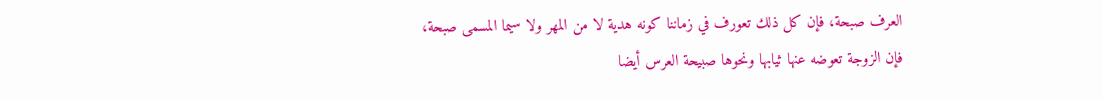العرف صبحة، فإن كل ذلك تعورف في زماننا كونه هدية لا من المهر ولا سيما المسمى صبحة، فإن الزوجة تعوضه عنها ثيابها ونحوها صبيحة العرس أيضا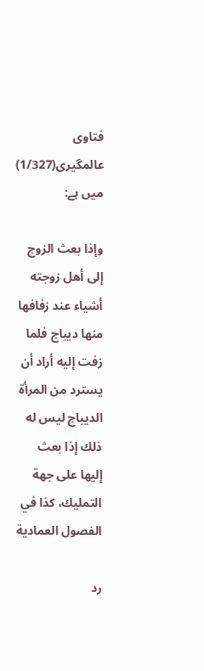فتاوی عالمگیری(1/327) میں ہے:

وإذا ‌بعث ‌الزوج إلى أهل زوجته أشياء عند زفافها منها ديباج فلما زفت إليه أراد أن يسترد من المرأة الديباج ليس له ذلك إذا بعث إليها على جهة التمليك، كذا في الفصول العمادية

رد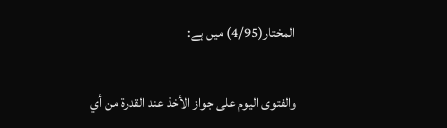المختار(4/95) میں ہے:

والفتوى اليوم على ‌جواز ‌الأخذ عند القدرة من أي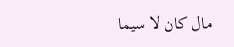مال كان لا سيما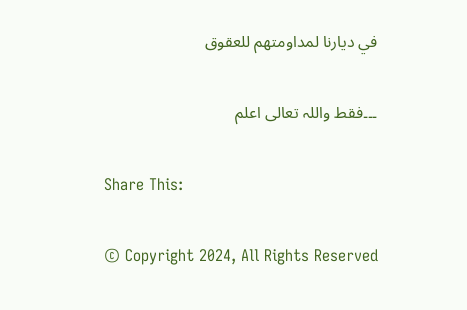في ديارنا لمداومتهم للعقوق

۔۔۔فقط واللہ تعالی اعلم

Share This:

© Copyright 2024, All Rights Reserved